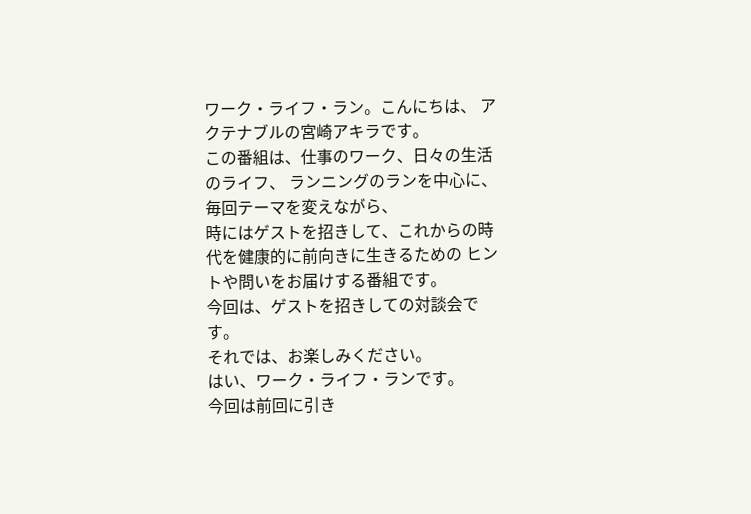ワーク・ライフ・ラン。こんにちは、 アクテナブルの宮崎アキラです。
この番組は、仕事のワーク、日々の生活のライフ、 ランニングのランを中心に、毎回テーマを変えながら、
時にはゲストを招きして、これからの時代を健康的に前向きに生きるための ヒントや問いをお届けする番組です。
今回は、ゲストを招きしての対談会です。
それでは、お楽しみください。
はい、ワーク・ライフ・ランです。
今回は前回に引き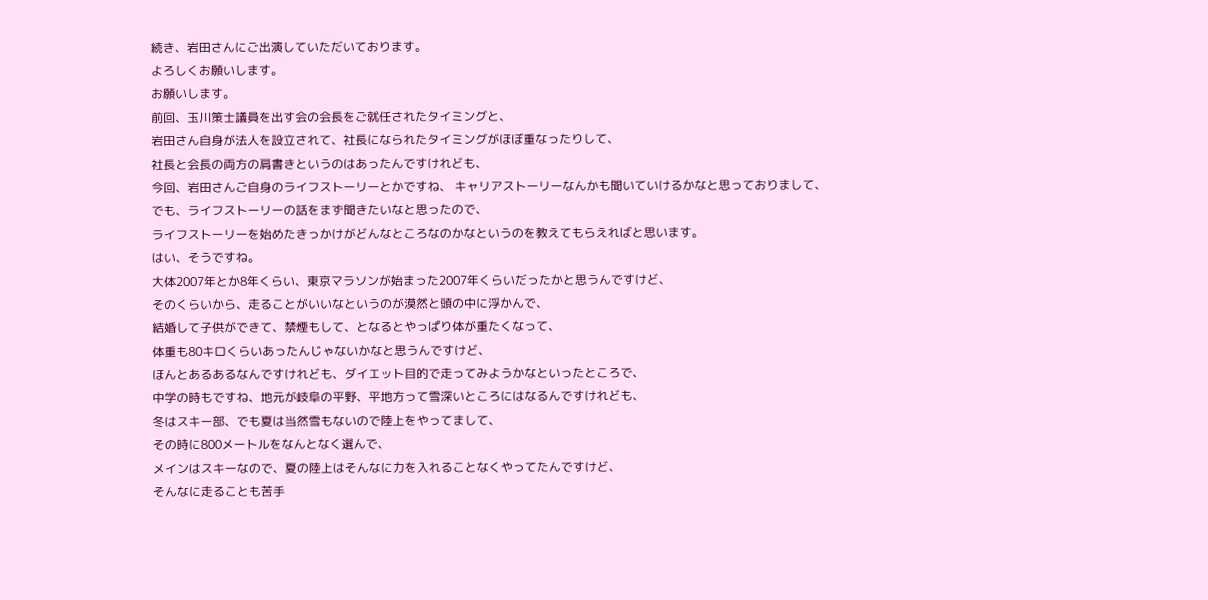続き、岩田さんにご出演していただいております。
よろしくお願いします。
お願いします。
前回、玉川策士議員を出す会の会長をご就任されたタイミングと、
岩田さん自身が法人を設立されて、社長になられたタイミングがほぼ重なったりして、
社長と会長の両方の肩書きというのはあったんですけれども、
今回、岩田さんご自身のライフストーリーとかですね、 キャリアストーリーなんかも聞いていけるかなと思っておりまして、
でも、ライフストーリーの話をまず聞きたいなと思ったので、
ライフストーリーを始めたきっかけがどんなところなのかなというのを教えてもらえればと思います。
はい、そうですね。
大体2007年とか8年くらい、東京マラソンが始まった2007年くらいだったかと思うんですけど、
そのくらいから、走ることがいいなというのが漠然と頭の中に浮かんで、
結婚して子供ができて、禁煙もして、となるとやっぱり体が重たくなって、
体重も80キロくらいあったんじゃないかなと思うんですけど、
ほんとあるあるなんですけれども、ダイエット目的で走ってみようかなといったところで、
中学の時もですね、地元が岐阜の平野、平地方って雪深いところにはなるんですけれども、
冬はスキー部、でも夏は当然雪もないので陸上をやってまして、
その時に800メートルをなんとなく選んで、
メインはスキーなので、夏の陸上はそんなに力を入れることなくやってたんですけど、
そんなに走ることも苦手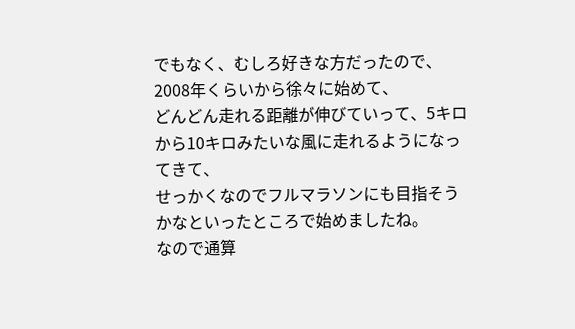でもなく、むしろ好きな方だったので、
2008年くらいから徐々に始めて、
どんどん走れる距離が伸びていって、5キロから10キロみたいな風に走れるようになってきて、
せっかくなのでフルマラソンにも目指そうかなといったところで始めましたね。
なので通算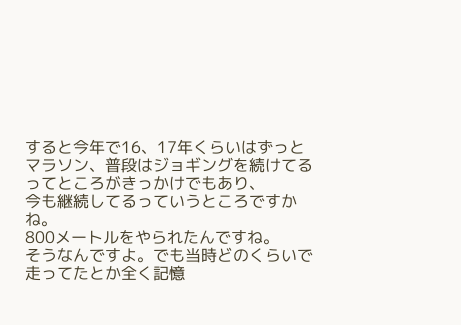すると今年で16、17年くらいはずっとマラソン、普段はジョギングを続けてるってところがきっかけでもあり、
今も継続してるっていうところですかね。
800メートルをやられたんですね。
そうなんですよ。でも当時どのくらいで走ってたとか全く記憶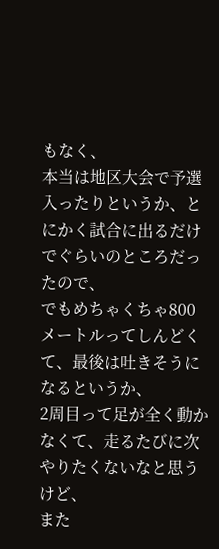もなく、
本当は地区大会で予選入ったりというか、とにかく試合に出るだけでぐらいのところだったので、
でもめちゃくちゃ800メートルってしんどくて、最後は吐きそうになるというか、
2周目って足が全く動かなくて、走るたびに次やりたくないなと思うけど、
また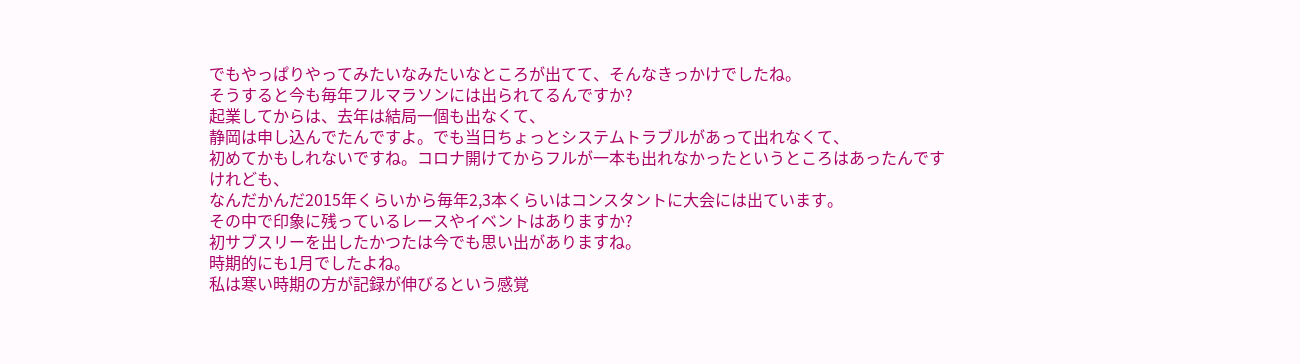でもやっぱりやってみたいなみたいなところが出てて、そんなきっかけでしたね。
そうすると今も毎年フルマラソンには出られてるんですか?
起業してからは、去年は結局一個も出なくて、
静岡は申し込んでたんですよ。でも当日ちょっとシステムトラブルがあって出れなくて、
初めてかもしれないですね。コロナ開けてからフルが一本も出れなかったというところはあったんですけれども、
なんだかんだ2015年くらいから毎年2,3本くらいはコンスタントに大会には出ています。
その中で印象に残っているレースやイベントはありますか?
初サブスリーを出したかつたは今でも思い出がありますね。
時期的にも1月でしたよね。
私は寒い時期の方が記録が伸びるという感覚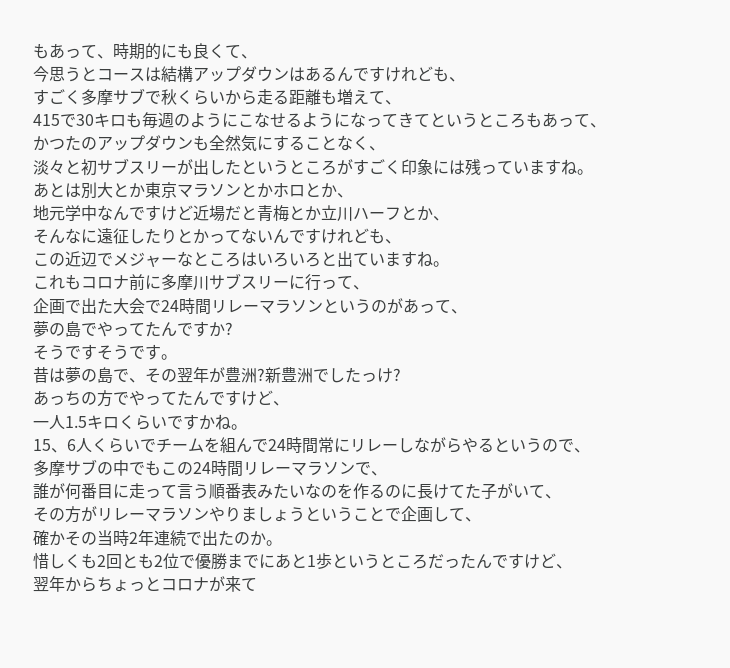もあって、時期的にも良くて、
今思うとコースは結構アップダウンはあるんですけれども、
すごく多摩サブで秋くらいから走る距離も増えて、
415で30キロも毎週のようにこなせるようになってきてというところもあって、
かつたのアップダウンも全然気にすることなく、
淡々と初サブスリーが出したというところがすごく印象には残っていますね。
あとは別大とか東京マラソンとかホロとか、
地元学中なんですけど近場だと青梅とか立川ハーフとか、
そんなに遠征したりとかってないんですけれども、
この近辺でメジャーなところはいろいろと出ていますね。
これもコロナ前に多摩川サブスリーに行って、
企画で出た大会で24時間リレーマラソンというのがあって、
夢の島でやってたんですか?
そうですそうです。
昔は夢の島で、その翌年が豊洲?新豊洲でしたっけ?
あっちの方でやってたんですけど、
一人1.5キロくらいですかね。
15、6人くらいでチームを組んで24時間常にリレーしながらやるというので、
多摩サブの中でもこの24時間リレーマラソンで、
誰が何番目に走って言う順番表みたいなのを作るのに長けてた子がいて、
その方がリレーマラソンやりましょうということで企画して、
確かその当時2年連続で出たのか。
惜しくも2回とも2位で優勝までにあと1歩というところだったんですけど、
翌年からちょっとコロナが来て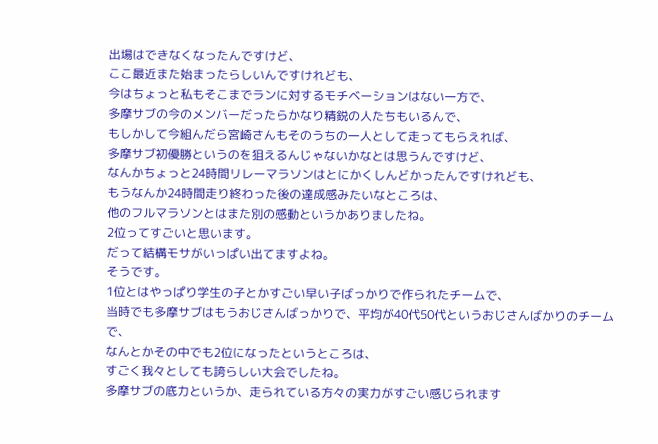出場はできなくなったんですけど、
ここ最近また始まったらしいんですけれども、
今はちょっと私もそこまでランに対するモチベーションはない一方で、
多摩サブの今のメンバーだったらかなり精鋭の人たちもいるんで、
もしかして今組んだら宮崎さんもそのうちの一人として走ってもらえれば、
多摩サブ初優勝というのを狙えるんじゃないかなとは思うんですけど、
なんかちょっと24時間リレーマラソンはとにかくしんどかったんですけれども、
もうなんか24時間走り終わった後の達成感みたいなところは、
他のフルマラソンとはまた別の感動というかありましたね。
2位ってすごいと思います。
だって結構モサがいっぱい出てますよね。
そうです。
1位とはやっぱり学生の子とかすごい早い子ばっかりで作られたチームで、
当時でも多摩サブはもうおじさんばっかりで、平均が40代50代というおじさんばかりのチームで、
なんとかその中でも2位になったというところは、
すごく我々としても誇らしい大会でしたね。
多摩サブの底力というか、走られている方々の実力がすごい感じられます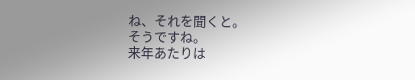ね、それを聞くと。
そうですね。
来年あたりは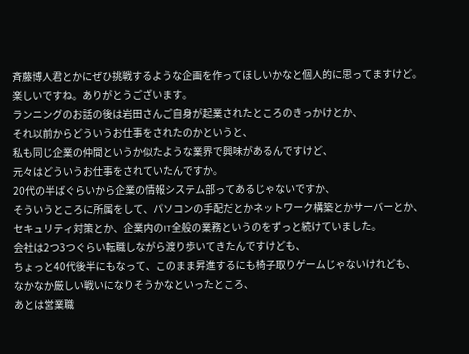斉藤博人君とかにぜひ挑戦するような企画を作ってほしいかなと個人的に思ってますけど。
楽しいですね。ありがとうございます。
ランニングのお話の後は岩田さんご自身が起業されたところのきっかけとか、
それ以前からどういうお仕事をされたのかというと、
私も同じ企業の仲間というか似たような業界で興味があるんですけど、
元々はどういうお仕事をされていたんですか。
20代の半ばぐらいから企業の情報システム部ってあるじゃないですか、
そういうところに所属をして、パソコンの手配だとかネットワーク構築とかサーバーとか、
セキュリティ対策とか、企業内のIT全般の業務というのをずっと続けていました。
会社は2つ3つぐらい転職しながら渡り歩いてきたんですけども、
ちょっと40代後半にもなって、このまま昇進するにも椅子取りゲームじゃないけれども、
なかなか厳しい戦いになりそうかなといったところ、
あとは営業職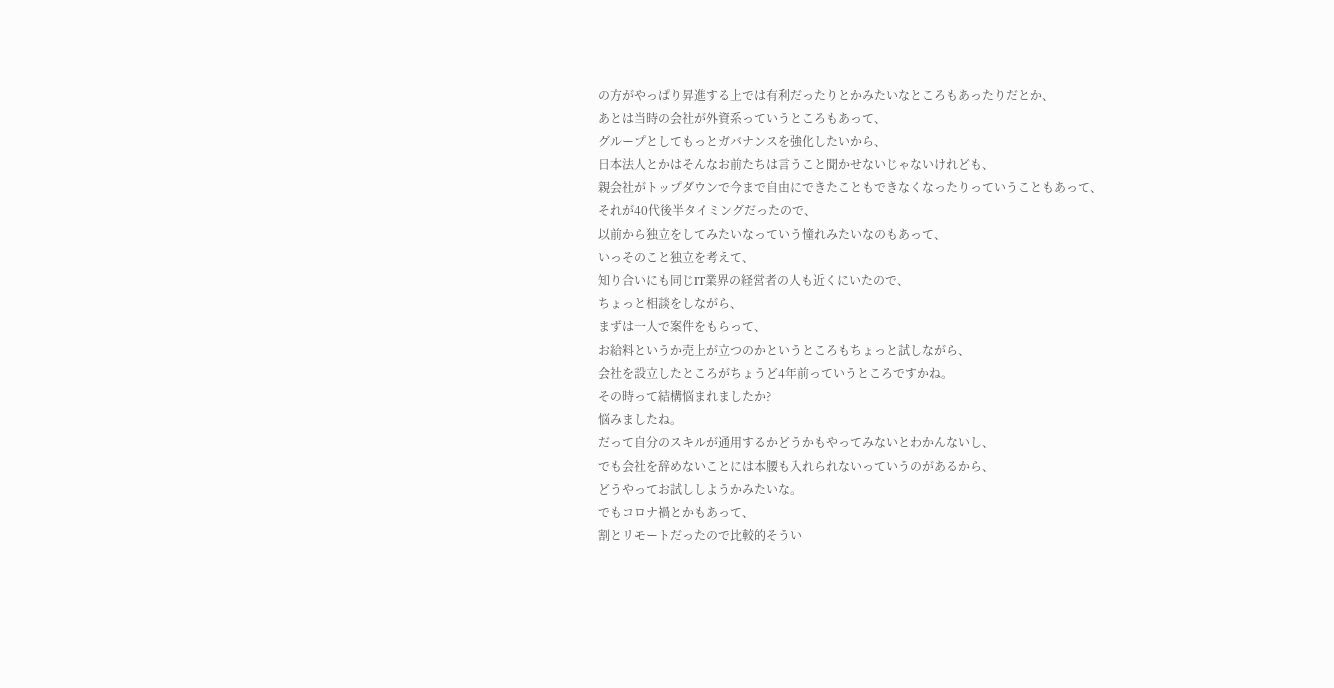の方がやっぱり昇進する上では有利だったりとかみたいなところもあったりだとか、
あとは当時の会社が外資系っていうところもあって、
グループとしてもっとガバナンスを強化したいから、
日本法人とかはそんなお前たちは言うこと聞かせないじゃないけれども、
親会社がトップダウンで今まで自由にできたこともできなくなったりっていうこともあって、
それが40代後半タイミングだったので、
以前から独立をしてみたいなっていう憧れみたいなのもあって、
いっそのこと独立を考えて、
知り合いにも同じIT業界の経営者の人も近くにいたので、
ちょっと相談をしながら、
まずは一人で案件をもらって、
お給料というか売上が立つのかというところもちょっと試しながら、
会社を設立したところがちょうど4年前っていうところですかね。
その時って結構悩まれましたか?
悩みましたね。
だって自分のスキルが通用するかどうかもやってみないとわかんないし、
でも会社を辞めないことには本腰も入れられないっていうのがあるから、
どうやってお試ししようかみたいな。
でもコロナ禍とかもあって、
割とリモートだったので比較的そうい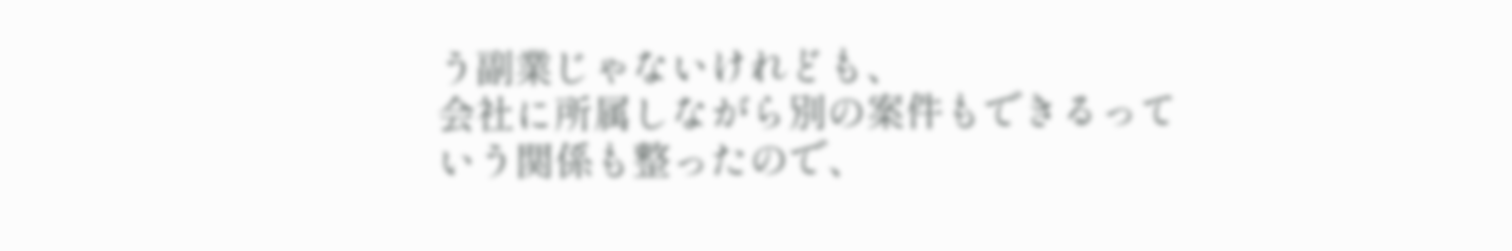う副業じゃないけれども、
会社に所属しながら別の案件もできるっていう関係も整ったので、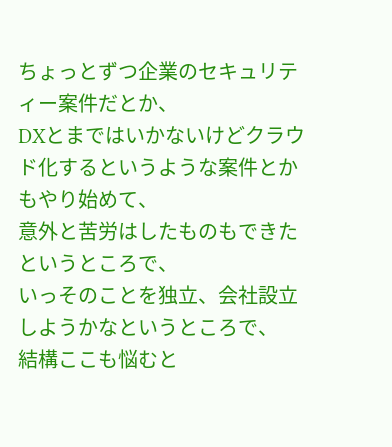ちょっとずつ企業のセキュリティー案件だとか、
DXとまではいかないけどクラウド化するというような案件とかもやり始めて、
意外と苦労はしたものもできたというところで、
いっそのことを独立、会社設立しようかなというところで、
結構ここも悩むと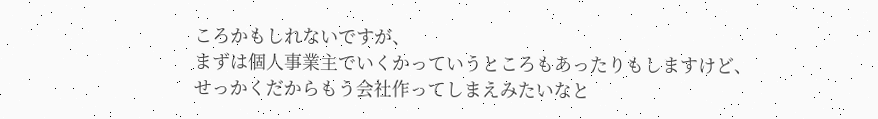ころかもしれないですが、
まずは個人事業主でいくかっていうところもあったりもしますけど、
せっかくだからもう会社作ってしまえみたいなと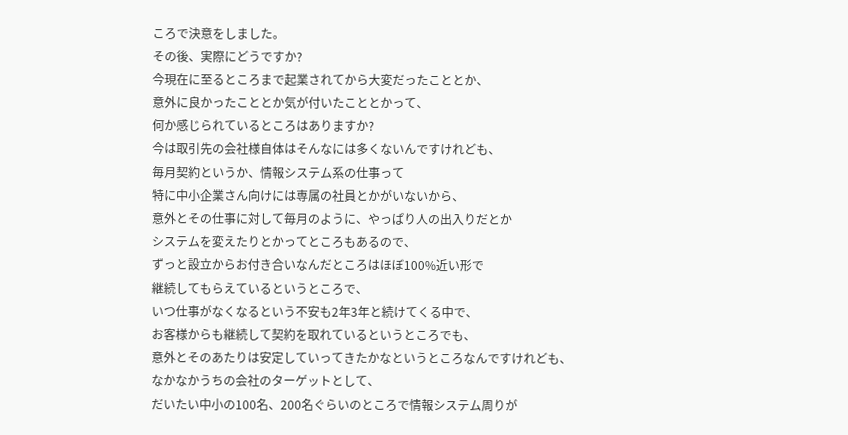ころで決意をしました。
その後、実際にどうですか?
今現在に至るところまで起業されてから大変だったこととか、
意外に良かったこととか気が付いたこととかって、
何か感じられているところはありますか?
今は取引先の会社様自体はそんなには多くないんですけれども、
毎月契約というか、情報システム系の仕事って
特に中小企業さん向けには専属の社員とかがいないから、
意外とその仕事に対して毎月のように、やっぱり人の出入りだとか
システムを変えたりとかってところもあるので、
ずっと設立からお付き合いなんだところはほぼ100%近い形で
継続してもらえているというところで、
いつ仕事がなくなるという不安も2年3年と続けてくる中で、
お客様からも継続して契約を取れているというところでも、
意外とそのあたりは安定していってきたかなというところなんですけれども、
なかなかうちの会社のターゲットとして、
だいたい中小の100名、200名ぐらいのところで情報システム周りが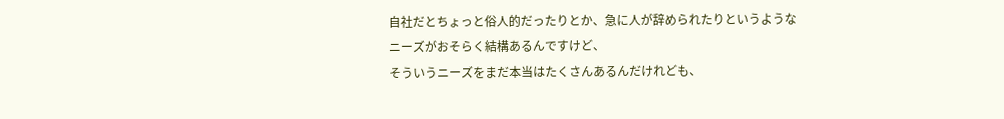自社だとちょっと俗人的だったりとか、急に人が辞められたりというような
ニーズがおそらく結構あるんですけど、
そういうニーズをまだ本当はたくさんあるんだけれども、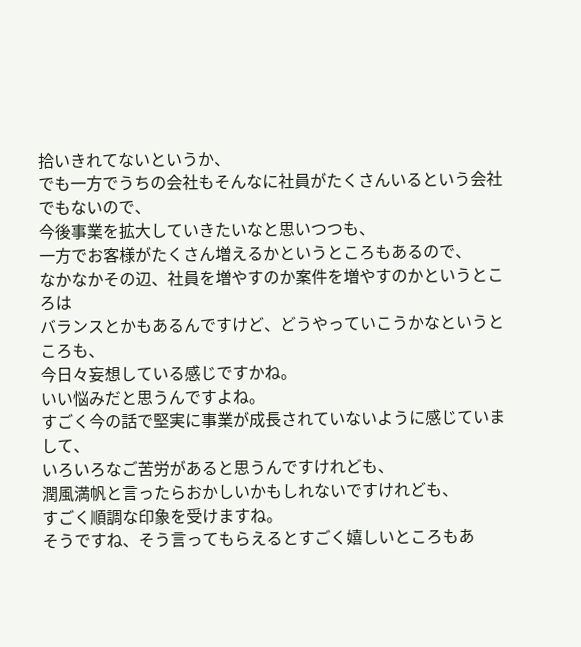拾いきれてないというか、
でも一方でうちの会社もそんなに社員がたくさんいるという会社でもないので、
今後事業を拡大していきたいなと思いつつも、
一方でお客様がたくさん増えるかというところもあるので、
なかなかその辺、社員を増やすのか案件を増やすのかというところは
バランスとかもあるんですけど、どうやっていこうかなというところも、
今日々妄想している感じですかね。
いい悩みだと思うんですよね。
すごく今の話で堅実に事業が成長されていないように感じていまして、
いろいろなご苦労があると思うんですけれども、
潤風満帆と言ったらおかしいかもしれないですけれども、
すごく順調な印象を受けますね。
そうですね、そう言ってもらえるとすごく嬉しいところもあ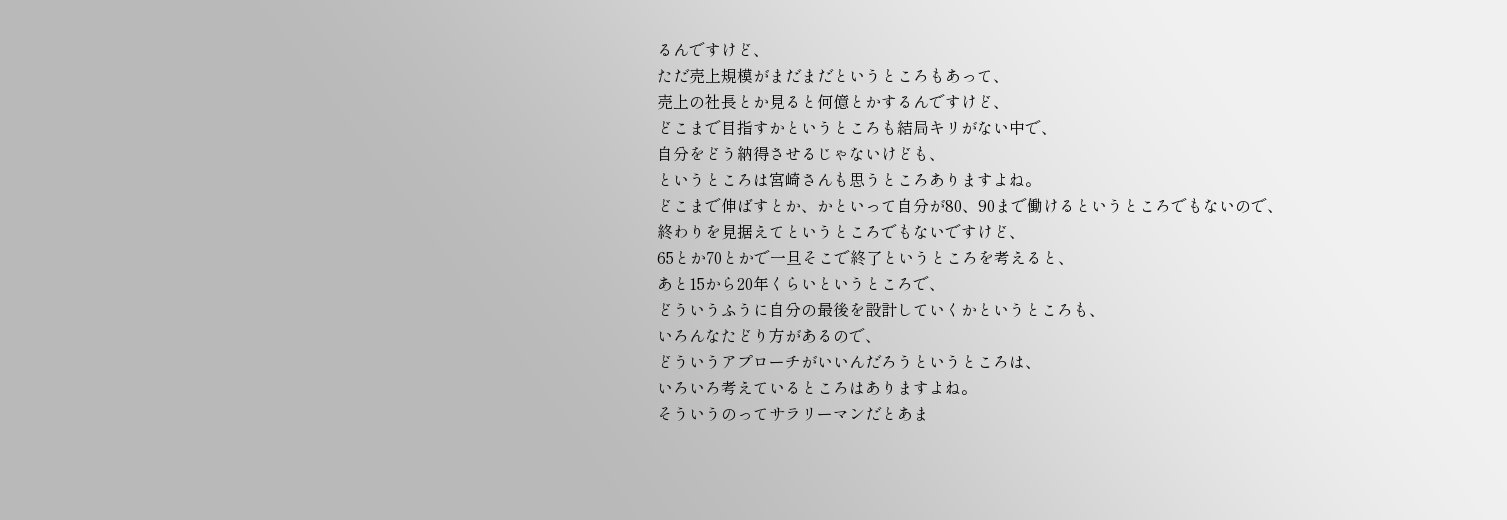るんですけど、
ただ売上規模がまだまだというところもあって、
売上の社長とか見ると何億とかするんですけど、
どこまで目指すかというところも結局キリがない中で、
自分をどう納得させるじゃないけども、
というところは宮崎さんも思うところありますよね。
どこまで伸ばすとか、かといって自分が80、90まで働けるというところでもないので、
終わりを見据えてというところでもないですけど、
65とか70とかで一旦そこで終了というところを考えると、
あと15から20年くらいというところで、
どういうふうに自分の最後を設計していくかというところも、
いろんなたどり方があるので、
どういうアプローチがいいんだろうというところは、
いろいろ考えているところはありますよね。
そういうのってサラリーマンだとあま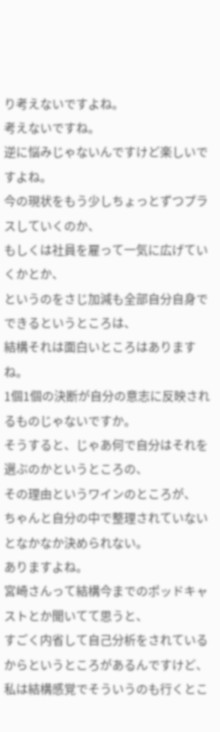り考えないですよね。
考えないですね。
逆に悩みじゃないんですけど楽しいですよね。
今の現状をもう少しちょっとずつプラスしていくのか、
もしくは社員を雇って一気に広げていくかとか、
というのをさじ加減も全部自分自身でできるというところは、
結構それは面白いところはありますね。
1個1個の決断が自分の意志に反映されるものじゃないですか。
そうすると、じゃあ何で自分はそれを選ぶのかというところの、
その理由というワインのところが、
ちゃんと自分の中で整理されていないとなかなか決められない。
ありますよね。
宮崎さんって結構今までのポッドキャストとか聞いてて思うと、
すごく内省して自己分析をされているからというところがあるんですけど、
私は結構感覚でそういうのも行くとこ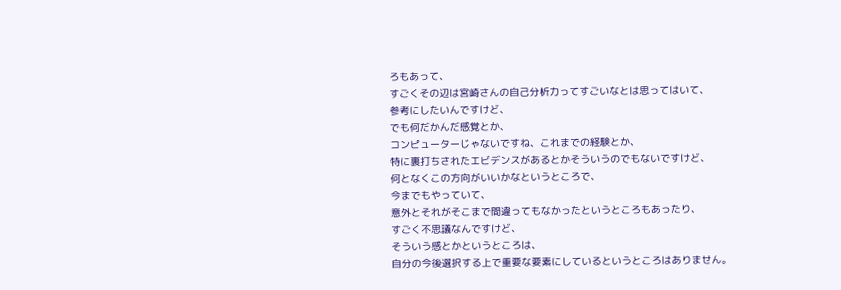ろもあって、
すごくその辺は宮崎さんの自己分析力ってすごいなとは思ってはいて、
参考にしたいんですけど、
でも何だかんだ感覚とか、
コンピューターじゃないですね、これまでの経験とか、
特に裏打ちされたエビデンスがあるとかそういうのでもないですけど、
何となくこの方向がいいかなというところで、
今までもやっていて、
意外とそれがそこまで間違ってもなかったというところもあったり、
すごく不思議なんですけど、
そういう感とかというところは、
自分の今後選択する上で重要な要素にしているというところはありません。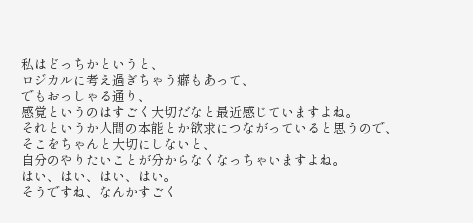私はどっちかというと、
ロジカルに考え過ぎちゃう癖もあって、
でもおっしゃる通り、
感覚というのはすごく大切だなと最近感じていますよね。
それというか人間の本能とか欲求につながっていると思うので、
そこをちゃんと大切にしないと、
自分のやりたいことが分からなくなっちゃいますよね。
はい、はい、はい、はい。
そうですね、なんかすごく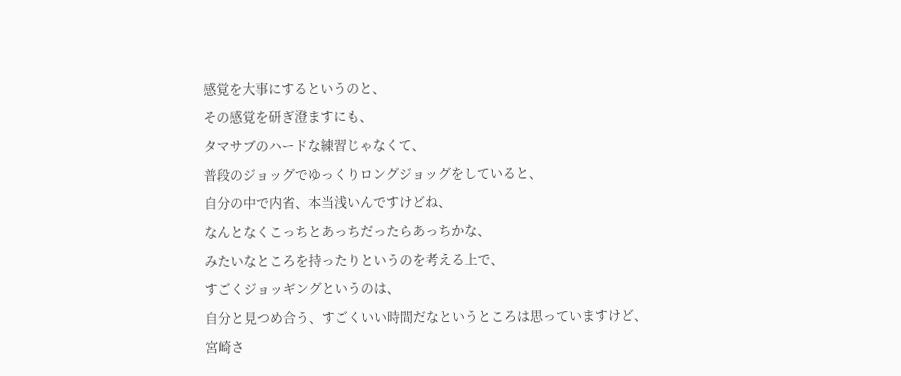感覚を大事にするというのと、
その感覚を研ぎ澄ますにも、
タマサブのハードな練習じゃなくて、
普段のジョッグでゆっくりロングジョッグをしていると、
自分の中で内省、本当浅いんですけどね、
なんとなくこっちとあっちだったらあっちかな、
みたいなところを持ったりというのを考える上で、
すごくジョッギングというのは、
自分と見つめ合う、すごくいい時間だなというところは思っていますけど、
宮崎さ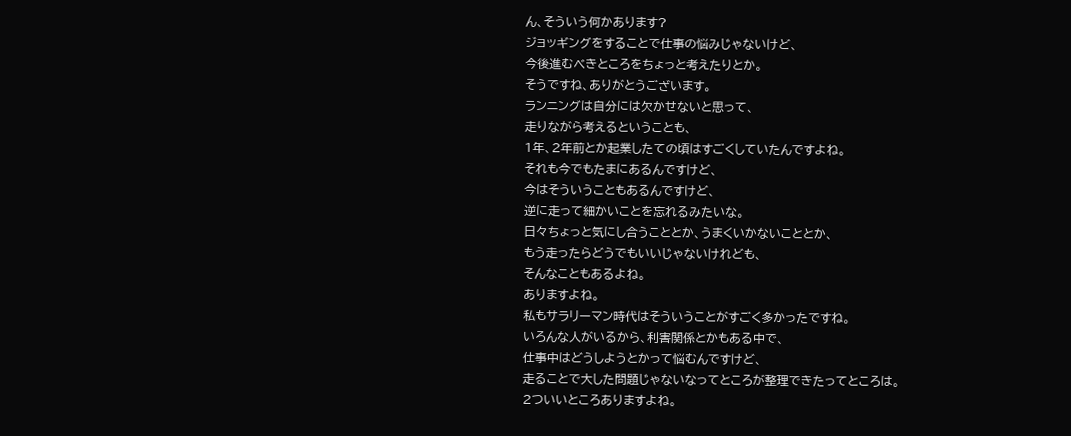ん、そういう何かあります?
ジョッギングをすることで仕事の悩みじゃないけど、
今後進むべきところをちょっと考えたりとか。
そうですね、ありがとうございます。
ランニングは自分には欠かせないと思って、
走りながら考えるということも、
1年、2年前とか起業したての頃はすごくしていたんですよね。
それも今でもたまにあるんですけど、
今はそういうこともあるんですけど、
逆に走って細かいことを忘れるみたいな。
日々ちょっと気にし合うこととか、うまくいかないこととか、
もう走ったらどうでもいいじゃないけれども、
そんなこともあるよね。
ありますよね。
私もサラリーマン時代はそういうことがすごく多かったですね。
いろんな人がいるから、利害関係とかもある中で、
仕事中はどうしようとかって悩むんですけど、
走ることで大した問題じゃないなってところが整理できたってところは。
2ついいところありますよね。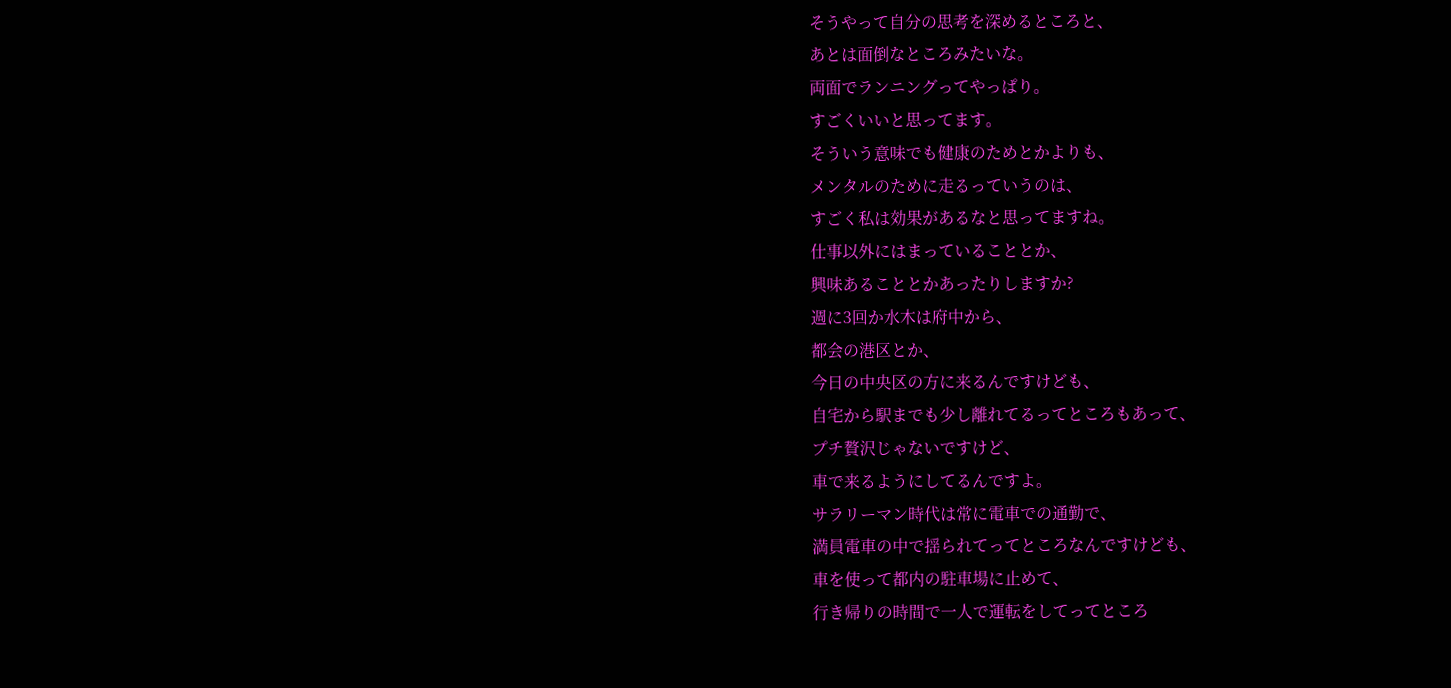そうやって自分の思考を深めるところと、
あとは面倒なところみたいな。
両面でランニングってやっぱり。
すごくいいと思ってます。
そういう意味でも健康のためとかよりも、
メンタルのために走るっていうのは、
すごく私は効果があるなと思ってますね。
仕事以外にはまっていることとか、
興味あることとかあったりしますか?
週に3回か水木は府中から、
都会の港区とか、
今日の中央区の方に来るんですけども、
自宅から駅までも少し離れてるってところもあって、
プチ贅沢じゃないですけど、
車で来るようにしてるんですよ。
サラリーマン時代は常に電車での通勤で、
満員電車の中で揺られてってところなんですけども、
車を使って都内の駐車場に止めて、
行き帰りの時間で一人で運転をしてってところ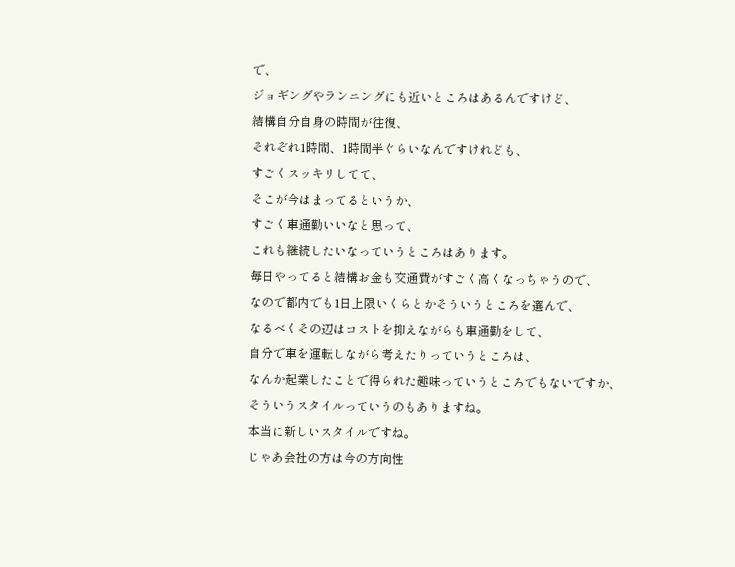で、
ジョギングやランニングにも近いところはあるんですけど、
結構自分自身の時間が往復、
それぞれ1時間、1時間半ぐらいなんですけれども、
すごくスッキリしてて、
そこが今はまってるというか、
すごく車通勤いいなと思って、
これも継続したいなっていうところはあります。
毎日やってると結構お金も交通費がすごく高くなっちゃうので、
なので都内でも1日上限いくらとかそういうところを選んで、
なるべくその辺はコストを抑えながらも車通勤をして、
自分で車を運転しながら考えたりっていうところは、
なんか起業したことで得られた趣味っていうところでもないですか、
そういうスタイルっていうのもありますね。
本当に新しいスタイルですね。
じゃあ会社の方は今の方向性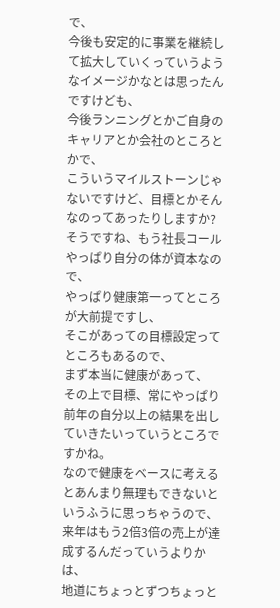で、
今後も安定的に事業を継続して拡大していくっていうようなイメージかなとは思ったんですけども、
今後ランニングとかご自身のキャリアとか会社のところとかで、
こういうマイルストーンじゃないですけど、目標とかそんなのってあったりしますか?
そうですね、もう社長コールやっぱり自分の体が資本なので、
やっぱり健康第一ってところが大前提ですし、
そこがあっての目標設定ってところもあるので、
まず本当に健康があって、
その上で目標、常にやっぱり前年の自分以上の結果を出していきたいっていうところですかね。
なので健康をベースに考えるとあんまり無理もできないというふうに思っちゃうので、
来年はもう2倍3倍の売上が達成するんだっていうよりかは、
地道にちょっとずつちょっと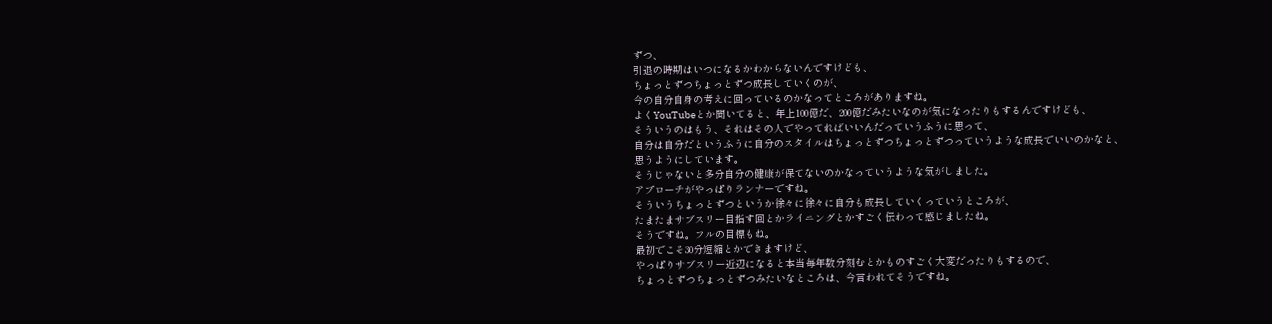ずつ、
引退の時期はいつになるかわからないんですけども、
ちょっとずつちょっとずつ成長していくのが、
今の自分自身の考えに回っているのかなってところがありますね。
よくYouTubeとか聞いてると、年上100億だ、200億だみたいなのが気になったりもするんですけども、
そういうのはもう、それはその人でやってればいいんだっていうふうに思って、
自分は自分だというふうに自分のスタイルはちょっとずつちょっとずつっていうような成長でいいのかなと、
思うようにしています。
そうじゃないと多分自分の健康が保てないのかなっていうような気がしました。
アプローチがやっぱりランナーですね。
そういうちょっとずつというか徐々に徐々に自分も成長していくっていうところが、
たまたまサブスリー目指す回とかライニングとかすごく伝わって感じましたね。
そうですね。フルの目標もね。
最初でこそ30分短縮とかできますけど、
やっぱりサブスリー近辺になると本当毎年数分刻むとかものすごく大変だったりもするので、
ちょっとずつちょっとずつみたいなところは、今言われてそうですね。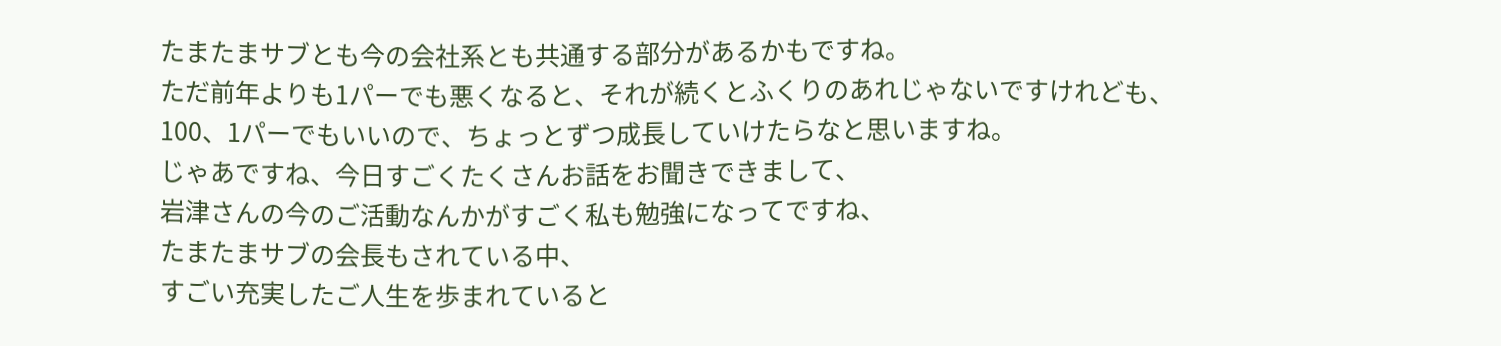たまたまサブとも今の会社系とも共通する部分があるかもですね。
ただ前年よりも1パーでも悪くなると、それが続くとふくりのあれじゃないですけれども、
100、1パーでもいいので、ちょっとずつ成長していけたらなと思いますね。
じゃあですね、今日すごくたくさんお話をお聞きできまして、
岩津さんの今のご活動なんかがすごく私も勉強になってですね、
たまたまサブの会長もされている中、
すごい充実したご人生を歩まれていると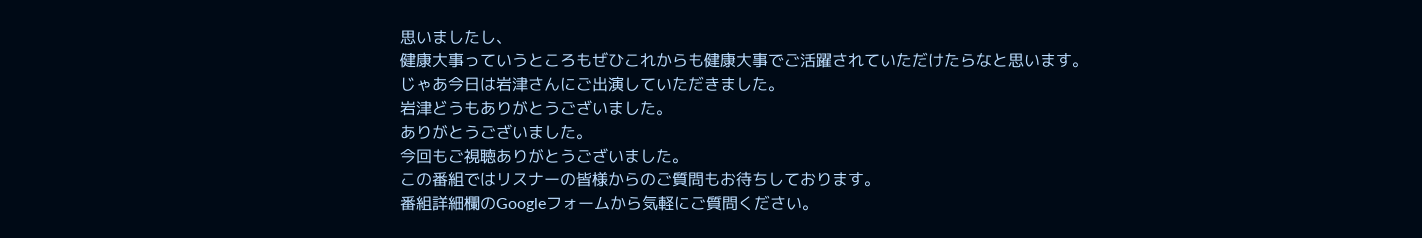思いましたし、
健康大事っていうところもぜひこれからも健康大事でご活躍されていただけたらなと思います。
じゃあ今日は岩津さんにご出演していただきました。
岩津どうもありがとうございました。
ありがとうございました。
今回もご視聴ありがとうございました。
この番組ではリスナーの皆様からのご質問もお待ちしております。
番組詳細欄のGoogleフォームから気軽にご質問ください。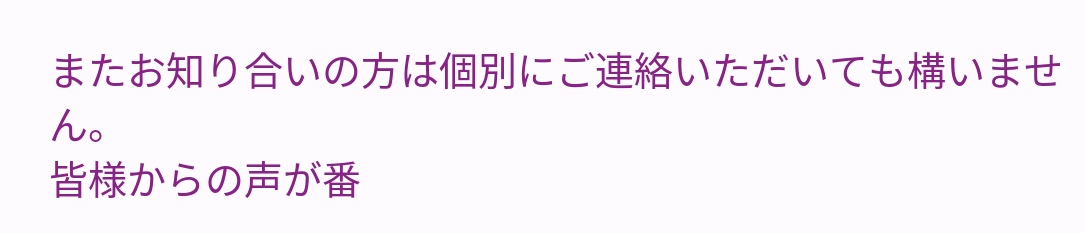またお知り合いの方は個別にご連絡いただいても構いません。
皆様からの声が番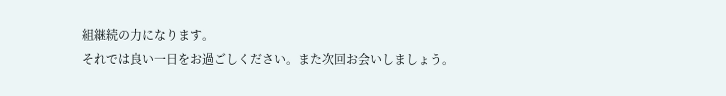組継続の力になります。
それでは良い一日をお過ごしください。また次回お会いしましょう。